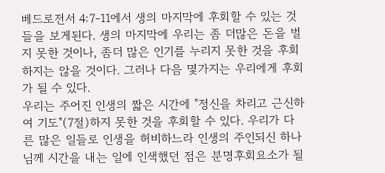베드로전서 4:7-11에서 생의 마지막에 후회할 수 있는 것들을 보게된다. 생의 마지막에 우리는 좀 더많은 돈을 벌지 못한 것이나, 좀더 많은 인기를 누리지 못한 것을 후회하지는 않을 것이다. 그러나 다음 몇가지는 우리에게 후회가 될 수 있다.
우리는 주어진 인생의 짧은 시간에 "정신을 차리고 근신하여 기도"(7절)하지 못한 것을 후회할 수 있다. 우리가 다른 많은 일들로 인생을 허비하느라 인생의 주인되신 하나님께 시간을 내는 일에 인색했던 점은 분명후회요소가 될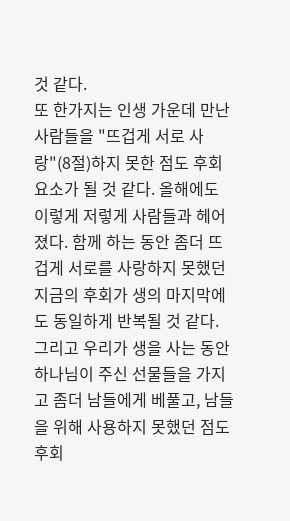것 같다.
또 한가지는 인생 가운데 만난 사람들을 "뜨겁게 서로 사랑"(8절)하지 못한 점도 후회요소가 될 것 같다. 올해에도 이렇게 저렇게 사람들과 헤어졌다. 함께 하는 동안 좀더 뜨겁게 서로를 사랑하지 못했던 지금의 후회가 생의 마지막에도 동일하게 반복될 것 같다.
그리고 우리가 생을 사는 동안 하나님이 주신 선물들을 가지고 좀더 남들에게 베풀고, 남들을 위해 사용하지 못했던 점도 후회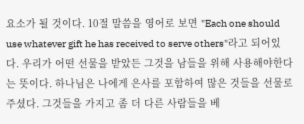요소가 될 것이다. 10절 말씀을 영어로 보면 "Each one should use whatever gift he has received to serve others"라고 되어있다. 우리가 어떤 선물을 받았든 그것을 남들을 위해 사용해야한다는 뜻이다. 하나님은 나에게 은사를 포함하여 많은 것들을 선물로 주셨다. 그것들을 가지고 좀 더 다른 사람들을 베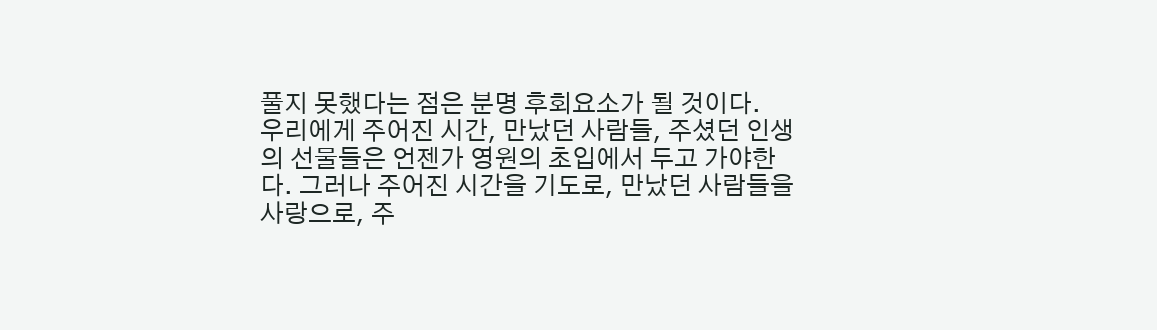풀지 못했다는 점은 분명 후회요소가 될 것이다.
우리에게 주어진 시간, 만났던 사람들, 주셨던 인생의 선물들은 언젠가 영원의 초입에서 두고 가야한다. 그러나 주어진 시간을 기도로, 만났던 사람들을 사랑으로, 주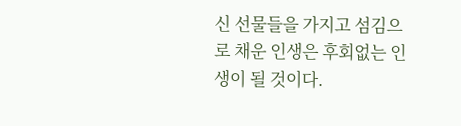신 선물들을 가지고 섬김으로 채운 인생은 후회없는 인생이 될 것이다.